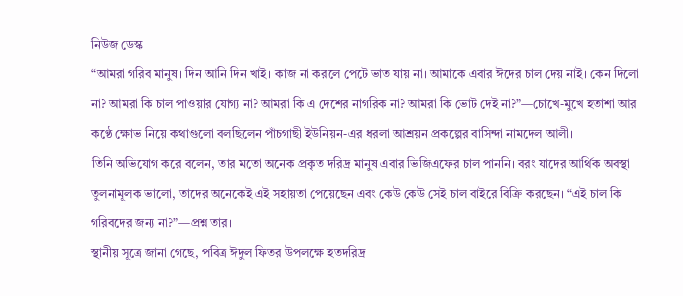নিউজ ডেস্ক
“আমরা গরিব মানুষ। দিন আনি দিন খাই। কাজ না করলে পেটে ভাত যায় না। আমাকে এবার ঈদের চাল দেয় নাই। কেন দিলো না? আমরা কি চাল পাওয়ার যোগ্য না? আমরা কি এ দেশের নাগরিক না? আমরা কি ভোট দেই না?”—চোখে-মুখে হতাশা আর কণ্ঠে ক্ষোভ নিয়ে কথাগুলো বলছিলেন পাঁচগাছী ইউনিয়ন-এর ধরলা আশ্রয়ন প্রকল্পের বাসিন্দা নামদেল আলী।
তিনি অভিযোগ করে বলেন, তার মতো অনেক প্রকৃত দরিদ্র মানুষ এবার ভিজিএফের চাল পাননি। বরং যাদের আর্থিক অবস্থা তুলনামূলক ভালো, তাদের অনেকেই এই সহায়তা পেয়েছেন এবং কেউ কেউ সেই চাল বাইরে বিক্রি করছেন। “এই চাল কি গরিবদের জন্য না?”—প্রশ্ন তার।
স্থানীয় সূত্রে জানা গেছে, পবিত্র ঈদুল ফিতর উপলক্ষে হতদরিদ্র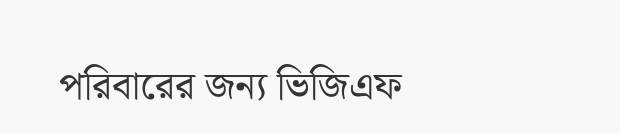পরিবারের জন্য ভিজিএফ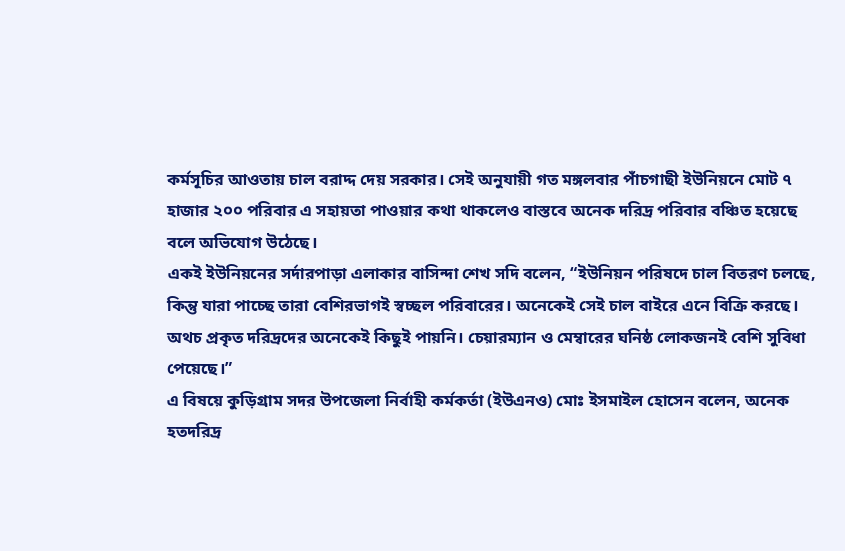কর্মসূচির আওতায় চাল বরাদ্দ দেয় সরকার। সেই অনুযায়ী গত মঙ্গলবার পাঁচগাছী ইউনিয়নে মোট ৭ হাজার ২০০ পরিবার এ সহায়তা পাওয়ার কথা থাকলেও বাস্তবে অনেক দরিদ্র পরিবার বঞ্চিত হয়েছে বলে অভিযোগ উঠেছে।
একই ইউনিয়নের সর্দারপাড়া এলাকার বাসিন্দা শেখ সদি বলেন, “ইউনিয়ন পরিষদে চাল বিতরণ চলছে, কিন্তু যারা পাচ্ছে তারা বেশিরভাগই স্বচ্ছল পরিবারের। অনেকেই সেই চাল বাইরে এনে বিক্রি করছে। অথচ প্রকৃত দরিদ্রদের অনেকেই কিছুই পায়নি। চেয়ারম্যান ও মেম্বারের ঘনিষ্ঠ লোকজনই বেশি সুবিধা পেয়েছে।”
এ বিষয়ে কুড়িগ্রাম সদর উপজেলা নির্বাহী কর্মকর্তা (ইউএনও) মোঃ ইসমাইল হোসেন বলেন, অনেক হতদরিদ্র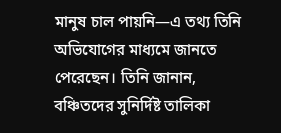মানুষ চাল পায়নি—এ তথ্য তিনি অভিযোগের মাধ্যমে জানতে পেরেছেন। তিনি জানান, বঞ্চিতদের সুনির্দিষ্ট তালিকা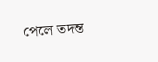পেলে তদন্ত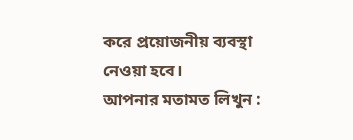করে প্রয়োজনীয় ব্যবস্থা নেওয়া হবে।
আপনার মতামত লিখুন :